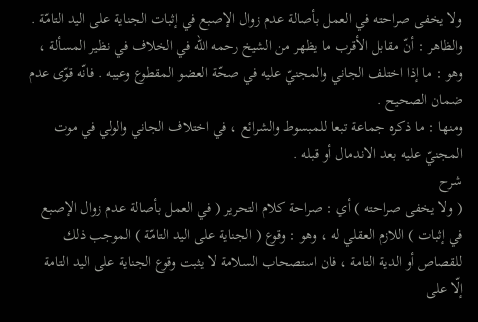ولا يخفى صراحته في العمل بأصالة عدم زوال الإصبع في إثبات الجناية على اليد التامّة .
والظاهر : أنّ مقابل الأقرب ما يظهر من الشيخ رحمه اللّه في الخلاف في نظير المسألة ، وهو : ما إذا اختلف الجاني والمجنيّ عليه في صحّة العضو المقطوع وعيبه . فانّه قوّى عدم ضمان الصحيح .
ومنها : ما ذكره جماعة تبعا للمبسوط والشرائع ، في اختلاف الجاني والولي في موت المجنيّ عليه بعد الاندمال أو قبله .
شرح
( ولا يخفى صراحته ) أي : صراحة كلام التحرير ( في العمل بأصالة عدم زوال الإصبع في إثبات ) اللازم العقلي له ، وهو : وقوع ( الجناية على اليد التامّة ) الموجب ذلك للقصاص أو الدية التامة ، فان استصحاب السلامة لا يثبت وقوع الجناية على اليد التامة إلّا على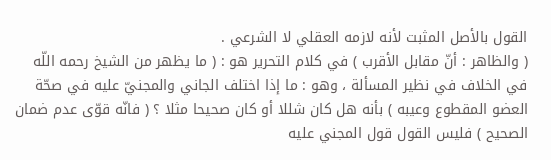القول بالأصل المثبت لأنه لازمه العقلي لا الشرعي .
( والظاهر : أنّ مقابل الأقرب ) في كلام التحرير هو : ( ما يظهر من الشيخ رحمه اللّه في الخلاف في نظير المسألة ، وهو : ما إذا اختلف الجاني والمجنيّ عليه في صحّة العضو المقطوع وعيبه ) بأنه هل كان شللا أو كان صحيحا مثلا ؟ ( فانّه قوّى عدم ضمان الصحيح ) فليس القول قول المجني عليه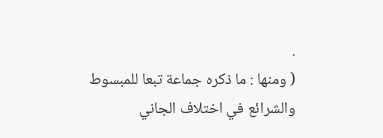.
( ومنها : ما ذكره جماعة تبعا للمبسوط والشرائع في اختلاف الجاني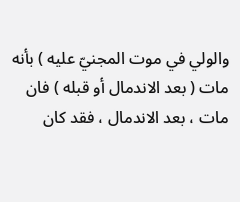والولي في موت المجنيّ عليه ) بأنه مات ( بعد الاندمال أو قبله ) فان مات ، بعد الاندمال ، فقد كان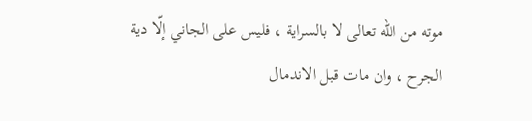موته من اللّه تعالى لا بالسراية ، فليس على الجاني إلّا دية الجرح ، وان مات قبل الاندمال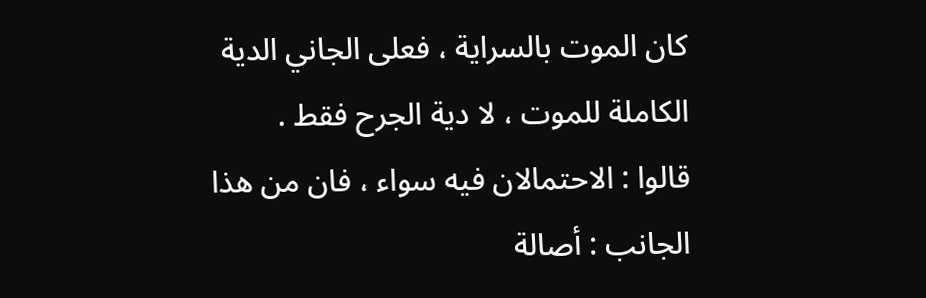كان الموت بالسراية ، فعلى الجاني الدية الكاملة للموت ، لا دية الجرح فقط .
قالوا : الاحتمالان فيه سواء ، فان من هذا الجانب : أصالة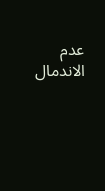عدم الاندمال